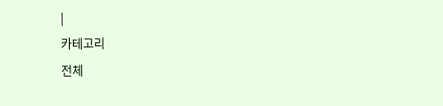|
카테고리
전체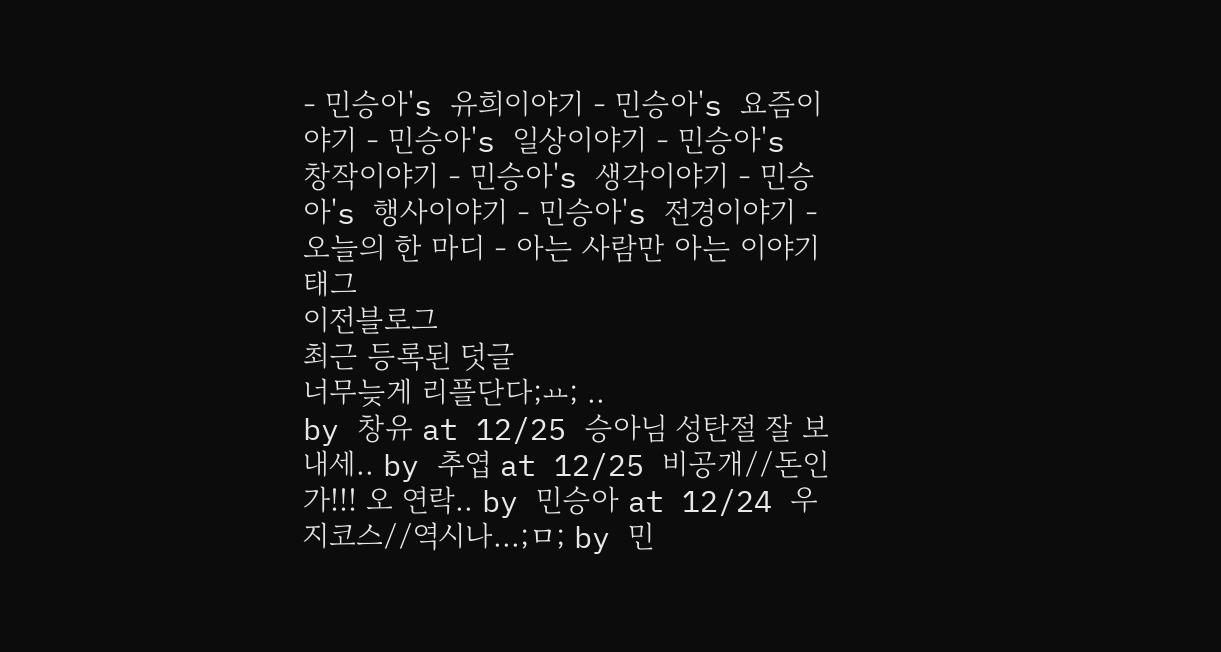- 민승아's 유희이야기 - 민승아's 요즘이야기 - 민승아's 일상이야기 - 민승아's 창작이야기 - 민승아's 생각이야기 - 민승아's 행사이야기 - 민승아's 전경이야기 - 오늘의 한 마디 - 아는 사람만 아는 이야기 태그
이전블로그
최근 등록된 덧글
너무늦게 리플단다;ㅛ; ..
by 창유 at 12/25 승아님 성탄절 잘 보내세.. by 추엽 at 12/25 비공개//돈인가!!! 오 연락.. by 민승아 at 12/24 우지코스//역시나...;ㅁ; by 민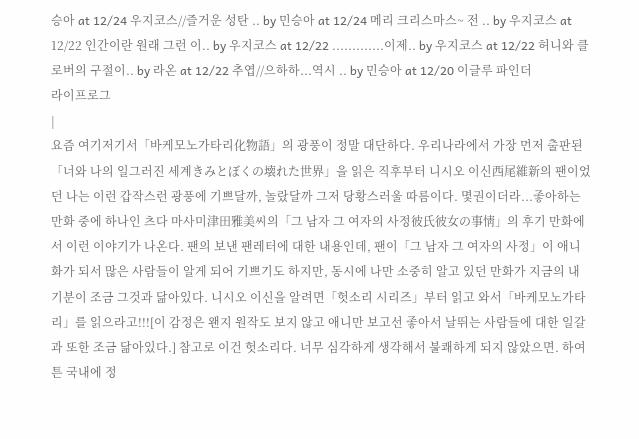승아 at 12/24 우지코스//즐거운 성탄 .. by 민승아 at 12/24 메리 크리스마스~ 전 .. by 우지코스 at 12/22 인간이란 원래 그런 이.. by 우지코스 at 12/22 .............이제.. by 우지코스 at 12/22 허니와 클로버의 구절이.. by 라온 at 12/22 추엽//으하하...역시 .. by 민승아 at 12/20 이글루 파인더
라이프로그
|
요즘 여기저기서「바케모노가타리化物語」의 광풍이 정말 대단하다. 우리나라에서 가장 먼저 출판된「너와 나의 일그러진 세계きみとぼくの壊れた世界」을 읽은 직후부터 니시오 이신西尾維新의 팬이었던 나는 이런 갑작스런 광풍에 기쁘달까, 놀랐달까 그저 당황스러울 따름이다. 몇권이더라...좋아하는 만화 중에 하나인 츠다 마사미津田雅美씨의「그 남자 그 여자의 사정彼氏彼女の事情」의 후기 만화에서 이런 이야기가 나온다. 팬의 보낸 팬레터에 대한 내용인데, 팬이「그 남자 그 여자의 사정」이 애니화가 되서 많은 사람들이 알게 되어 기쁘기도 하지만, 동시에 나만 소중히 알고 있던 만화가 지금의 내 기분이 조금 그것과 닮아있다. 니시오 이신을 알려면「헛소리 시리즈」부터 읽고 와서「바케모노가타리」를 읽으라고!!![이 감정은 왠지 원작도 보지 않고 애니만 보고선 좋아서 날뛰는 사람들에 대한 일갈과 또한 조금 닮아있다.] 참고로 이건 헛소리다. 너무 심각하게 생각해서 불쾌하게 되지 않았으면. 하여튼 국내에 정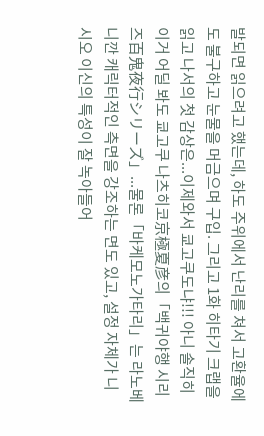발되면 읽으려고 했는데, 하도 주위에서 난리를 쳐서 고환율에도 불구하고 눈물을 머금으며 구입. 그리고 1화 히타기 크랩을 읽고 나서의 첫 감상은...이제와서 쿄고쿠도냐!!! 아니 솔직히 이거 어딜 봐도 쿄고쿠 나츠히코京極夏彦의「백귀야행 시리즈百鬼夜行シリーズ」...물론「바케모노가타리」는 라노베니깐 캐릭터적인 측면을 강조하는 면도 있고, 설정 자체가 니시오 이신의 특성이 잘 녹아들어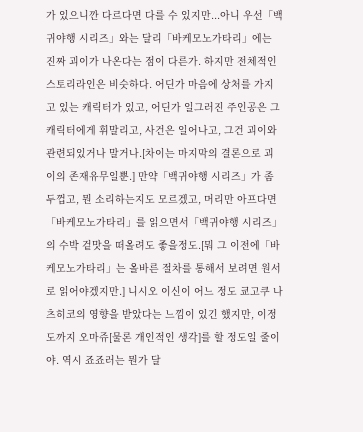가 있으니깐 다르다면 다를 수 있지만...아니 우선「백귀야행 시리즈」와는 달리「바케모노가타리」에는 진짜 괴이가 나온다는 점이 다른가. 하지만 전체적인 스토리라인은 비슷하다. 어딘가 마음에 상처를 가지고 있는 캐릭터가 있고, 어딘가 일그러진 주인공은 그 캐릭터에게 휘말리고, 사건은 일어나고, 그건 괴이와 관련되있거나 말거나.[차이는 마지막의 결론으로 괴이의 존재유무일뿐.] 만약「백귀야행 시리즈」가 좀 두껍고, 뭔 소리하는지도 모르겠고, 머리만 아프다면「바케모노가타리」를 읽으면서「백귀야행 시리즈」의 수박 겉맛을 떠올려도 좋을정도.[뭐 그 이전에「바케모노가타리」는 올바른 절차를 통해서 보려면 원서로 읽어야겠지만.] 니시오 이신이 어느 정도 쿄고쿠 나츠히코의 영향을 받았다는 느낌이 있긴 했지만, 이정도까지 오마쥬[물론 개인적인 생각]를 할 정도일 줄이야. 역시 죠죠러는 뭔가 달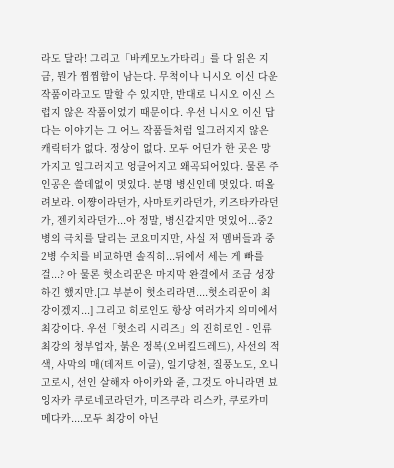라도 달라! 그리고「바케모노가타리」를 다 읽은 지금, 뭔가 찜찜함이 남는다. 무척이나 니시오 이신 다운 작품이라고도 말할 수 있지만, 반대로 니시오 이신 스럽지 않은 작품이었기 때문이다. 우선 니시오 이신 답다는 이야기는 그 어느 작품들처럼 일그러지지 않은 캐릭터가 없다. 정상이 없다. 모두 어딘가 한 곳은 망가지고 일그러지고 엉클어지고 왜곡되어있다. 물론 주인공은 쓸데없이 멋있다. 분명 병신인데 멋있다. 떠올려보라. 이쨩이라던가, 사마토키라던가, 키즈타카라던가, 젠키치라던가...아 정말, 병신같지만 멋있어...중2병의 극치를 달리는 코요미지만, 사실 저 멤버들과 중2병 수치를 비교하면 솔직히...뒤에서 세는 게 빠를걸...? 아 물론 헛소리꾼은 마지막 완결에서 조금 성장하긴 했지만.[그 부분이 헛소리라면....헛소리꾼이 최강이겠지...] 그리고 히로인도 항상 여러가지 의미에서 최강이다. 우선「헛소리 시리즈」의 진히로인 - 인류최강의 청부업자, 붉은 정복(오버킬드레드), 사선의 적색, 사막의 매(데저트 이글), 일기당천, 질풍노도, 오니고로시, 선인 살해자 아이카와 쥰, 그것도 아니라면 뵤잉자카 쿠로네코라던가, 미즈쿠라 리스카, 쿠로카미 메다카....모두 최강이 아닌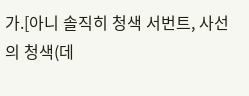가.[아니 솔직히 청색 서번트, 사선의 청색(데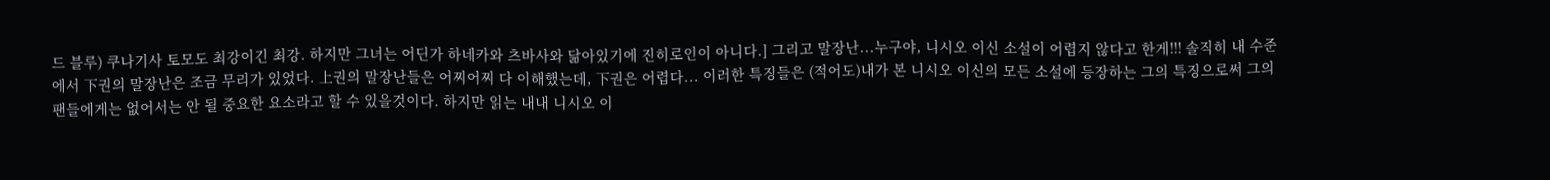드 블루) 쿠나기사 토모도 최강이긴 최강. 하지만 그녀는 어딘가 하네카와 츠바사와 닮아있기에 진히로인이 아니다.] 그리고 말장난...누구야, 니시오 이신 소설이 어렵지 않다고 한게!!! 솔직히 내 수준에서 下권의 말장난은 조금 무리가 있었다. 上권의 말장난들은 어찌어찌 다 이해했는데, 下권은 어렵다... 이러한 특징들은 (적어도)내가 본 니시오 이신의 모든 소설에 등장하는 그의 특징으로써 그의 팬들에게는 없어서는 안 될 중요한 요소라고 할 수 있을것이다. 하지만 읽는 내내 니시오 이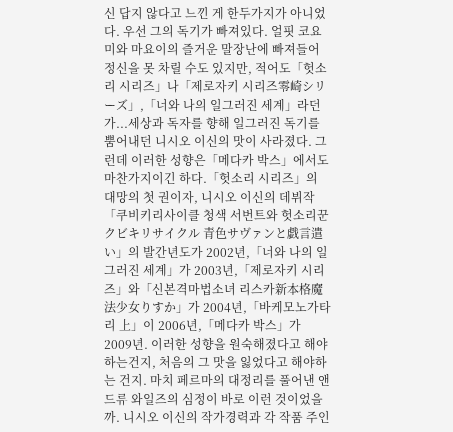신 답지 않다고 느낀 게 한두가지가 아니었다. 우선 그의 독기가 빠져있다. 얼핏 코요미와 마요이의 즐거운 말장난에 빠져들어 정신을 못 차릴 수도 있지만, 적어도「헛소리 시리즈」나「제로자키 시리즈零崎シリーズ」,「너와 나의 일그러진 세계」라던가...세상과 독자를 향해 일그러진 독기를 뿜어내던 니시오 이신의 맛이 사라졌다. 그런데 이러한 성향은「메다카 박스」에서도 마찬가지이긴 하다.「헛소리 시리즈」의 대망의 첫 권이자, 니시오 이신의 데뷔작「쿠비키리사이클 청색 서번트와 헛소리꾼クビキリサイクル 青色サヴァンと戯言遣い」의 발간년도가 2002년,「너와 나의 일그러진 세계」가 2003년,「제로자키 시리즈」와「신본격마법소녀 리스카新本格魔法少女りすか」가 2004년,「바케모노가타리 上」이 2006년,「메다카 박스」가 2009년. 이러한 성향을 원숙해졌다고 해야하는건지, 처음의 그 맛을 잃었다고 해야하는 건지. 마치 페르마의 대정리를 풀어낸 앤드류 와일즈의 심정이 바로 이런 것이었을까. 니시오 이신의 작가경력과 각 작품 주인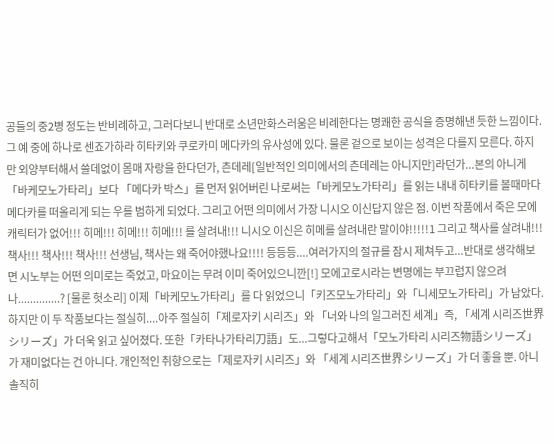공들의 중2병 정도는 반비례하고, 그러다보니 반대로 소년만화스러움은 비례한다는 명쾌한 공식을 증명해낸 듯한 느낌이다. 그 예 중에 하나로 센죠가하라 히타키와 쿠로카미 메다카의 유사성에 있다. 물론 겉으로 보이는 성격은 다를지 모른다. 하지만 외양부터해서 쓸데없이 몸매 자랑을 한다던가, 츤데레[일반적인 의미에서의 츤데레는 아니지만]라던가...본의 아니게「바케모노가타리」보다 「메다카 박스」를 먼저 읽어버린 나로써는「바케모노가타리」를 읽는 내내 히타키를 볼때마다 메다카를 떠올리게 되는 우를 범하게 되었다. 그리고 어떤 의미에서 가장 니시오 이신답지 않은 점. 이번 작품에서 죽은 모에 캐릭터가 없어!!! 히메!!! 히메!!! 히메!!! 를 살려내!!! 니시오 이신은 히메를 살려내란 말이야!!!!!1 그리고 책사를 살려내!!! 책사!!! 책사!!! 책사!!! 선생님, 책사는 왜 죽어야했나요!!!! 등등등....여러가지의 절규를 잠시 제쳐두고...반대로 생각해보면 시노부는 어떤 의미로는 죽었고, 마요이는 무려 이미 죽어있으니깐[!] 모에고로시라는 변명에는 부끄럽지 않으려나..............? [물론 헛소리] 이제「바케모노가타리」를 다 읽었으니「키즈모노가타리」와「니세모노가타리」가 남았다. 하지만 이 두 작품보다는 절실히....아주 절실히「제로자키 시리즈」와 「너와 나의 일그러진 세계」즉, 「세계 시리즈世界シリーズ」가 더욱 읽고 싶어졌다. 또한「카타나가타리刀語」도...그렇다고해서「모노가타리 시리즈物語シリーズ」가 재미없다는 건 아니다. 개인적인 취향으로는「제로자키 시리즈」와 「세계 시리즈世界シリーズ」가 더 좋을 뿐. 아니 솔직히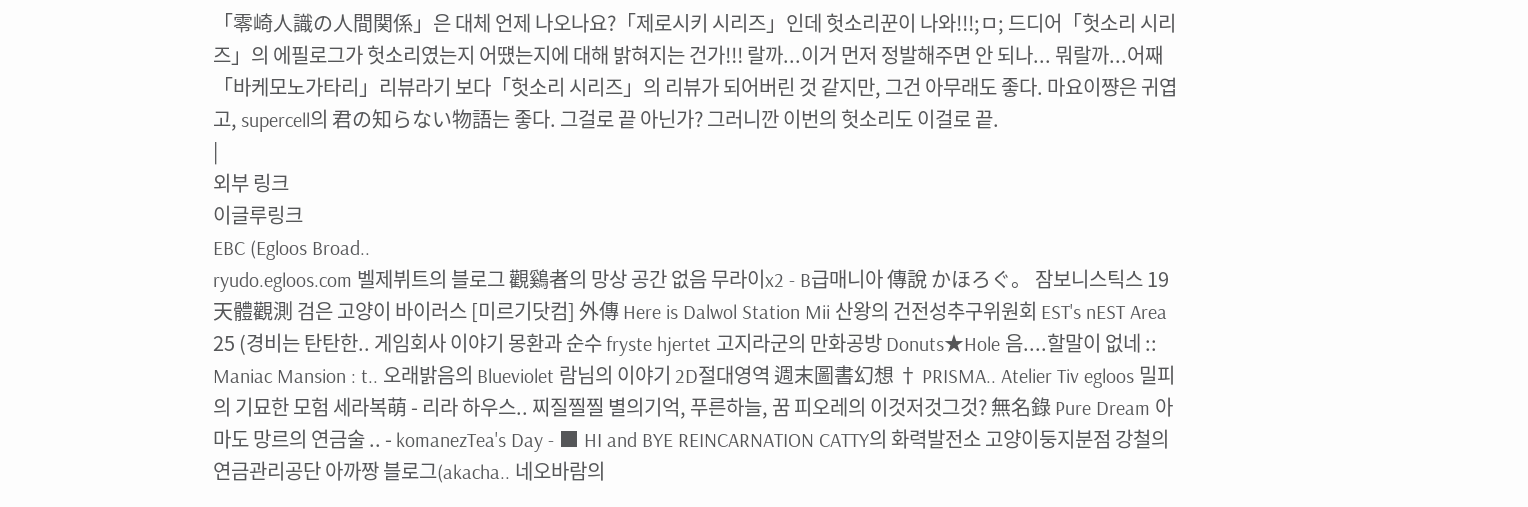「零崎人識の人間関係」은 대체 언제 나오나요?「제로시키 시리즈」인데 헛소리꾼이 나와!!!;ㅁ; 드디어「헛소리 시리즈」의 에필로그가 헛소리였는지 어떘는지에 대해 밝혀지는 건가!!! 랄까...이거 먼저 정발해주면 안 되나... 뭐랄까...어째「바케모노가타리」리뷰라기 보다「헛소리 시리즈」의 리뷰가 되어버린 것 같지만, 그건 아무래도 좋다. 마요이쨩은 귀엽고, supercell의 君の知らない物語는 좋다. 그걸로 끝 아닌가? 그러니깐 이번의 헛소리도 이걸로 끝.
|
외부 링크
이글루링크
EBC (Egloos Broad..
ryudo.egloos.com 벨제뷔트의 블로그 觀鷄者의 망상 공간 없음 무라이x2 - B급매니아 傳說 かほろぐ。 잠보니스틱스 19 天體觀測 검은 고양이 바이러스 [미르기닷컴] 外傳 Here is Dalwol Station Mii 산왕의 건전성추구위원회 EST's nEST Area 25 (경비는 탄탄한.. 게임회사 이야기 몽환과 순수 fryste hjertet 고지라군의 만화공방 Donuts★Hole 음....할말이 없네 :: Maniac Mansion : t.. 오래밝음의 Blueviolet 람님의 이야기 2D절대영역 週末圖書幻想 † PRISMA.. Atelier Tiv egloos 밀피의 기묘한 모험 세라복萌 - 리라 하우스.. 찌질찔찔 별의기억, 푸른하늘, 꿈 피오레의 이것저것그것? 無名錄 Pure Dream 아마도 망르의 연금술 .. - komanezTea's Day - ■ HI and BYE REINCARNATION CATTY의 화력발전소 고양이둥지분점 강철의 연금관리공단 아까짱 블로그(akacha.. 네오바람의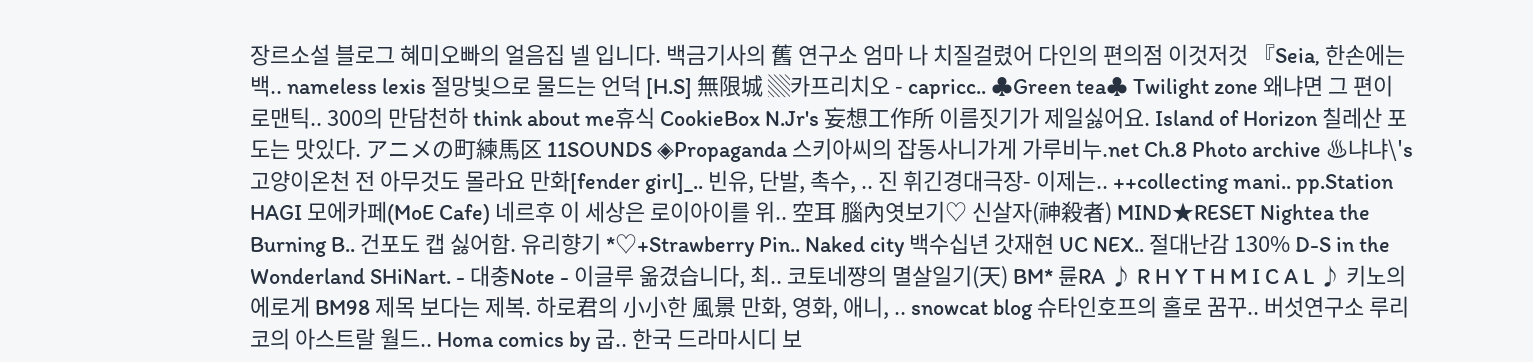장르소설 블로그 혜미오빠의 얼음집 넬 입니다. 백금기사의 舊 연구소 엄마 나 치질걸렸어 다인의 편의점 이것저것 『Seia, 한손에는백.. nameless lexis 절망빛으로 물드는 언덕 [H.S] 無限城 ▒카프리치오 - capricc.. ♣Green tea♣ Twilight zone 왜냐면 그 편이 로맨틱.. 300의 만담천하 think about me휴식 CookieBox N.Jr's 妄想工作所 이름짓기가 제일싫어요. Island of Horizon 칠레산 포도는 맛있다. アニメの町練馬区 11SOUNDS ◈Propaganda 스키아씨의 잡동사니가게 가루비누.net Ch.8 Photo archive ♨냐냐\'s 고양이온천 전 아무것도 몰라요 만화[fender girl]_.. 빈유, 단발, 촉수, .. 진 휘긴경대극장- 이제는.. ++collecting mani.. pp.Station HAGI 모에카페(MoE Cafe) 네르후 이 세상은 로이아이를 위.. 空耳 腦內엿보기♡ 신살자(神殺者) MIND★RESET Nightea the Burning B.. 건포도 캡 싫어함. 유리향기 *♡+Strawberry Pin.. Naked city 백수십년 갓재현 UC NEX.. 절대난감 130% D-S in the Wonderland SHiNart. - 대충Note - 이글루 옮겼습니다, 최.. 코토네쨩의 멸살일기(天) BM* 륜RA ♪ R H Y T H M I C A L ♪ 키노의 에로게 BM98 제목 보다는 제복. 하로君의 小小한 風景 만화, 영화, 애니, .. snowcat blog 슈타인호프의 홀로 꿈꾸.. 버섯연구소 루리코의 아스트랄 월드.. Homa comics by 굽.. 한국 드라마시디 보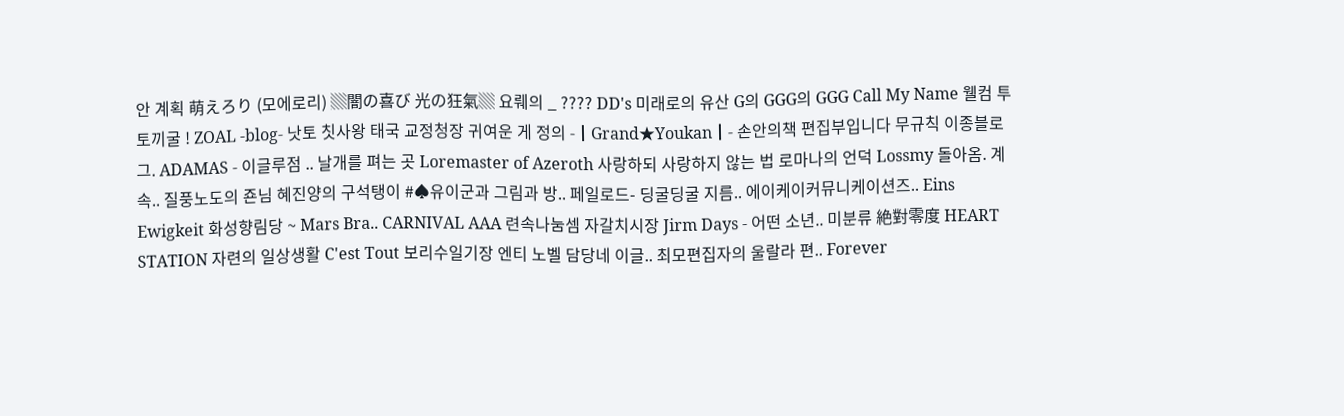안 계획 萌えろり (모에로리) ▒闇の喜び 光の狂氣▒ 요뤠의 _ ???? DD's 미래로의 유산 G의 GGG의 GGG Call My Name 웰컴 투 토끼굴 ! ZOAL -blog- 낫토 칫사왕 태국 교정청장 귀여운 게 정의 -┃Grand★Youkan┃- 손안의책 편집부입니다 무규칙 이종블로그. ADAMAS - 이글루점 .. 날개를 펴는 곳 Loremaster of Azeroth 사랑하되 사랑하지 않는 법 로마나의 언덕 Lossmy 돌아옴. 계속.. 질풍노도의 죤님 혜진양의 구석탱이 #♠유이군과 그림과 방.. 페일로드- 딩굴딩굴 지름.. 에이케이커뮤니케이션즈.. Eins Ewigkeit 화성향림당 ~ Mars Bra.. CARNIVAL AAA 련속나눔셈 자갈치시장 Jirm Days - 어떤 소년.. 미분류 絶對零度 HEART STATION 자련의 일상생활 C'est Tout 보리수일기장 엔티 노벨 담당네 이글.. 최모편집자의 울랄라 편.. Forever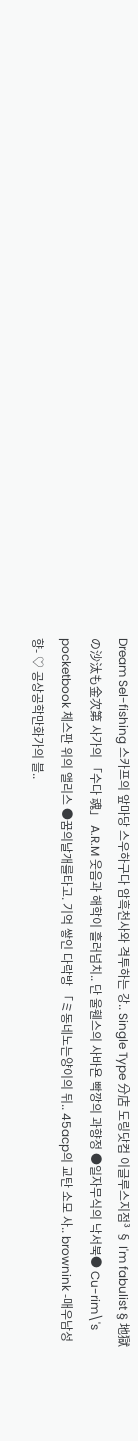Dream Sel-fishing 스카프의 앞마당 스우하구다 암흑천사와 격투하는 강.. Single Type 分店 도링닷컴 이글루스지점³ § I'm fabulist § 地獄の沙汰も金次第 사가의 「수다 魂」 A.R.M 웃음과 해학이 흘러넘치.. 단 울휀스의 사바욘 빡깡의 과향정 ●일자무식의 낙서북● Cu-rim\'s pocketbook 체스판 위의 앨리스 ●꿈의날개를타고. 기억 쌓인 다락방 「ミ동네노는양이의 뒤.. 45acp의 교탄 소모 사.. brownink -매우남성향- ♡ 공상공학만화가의 블..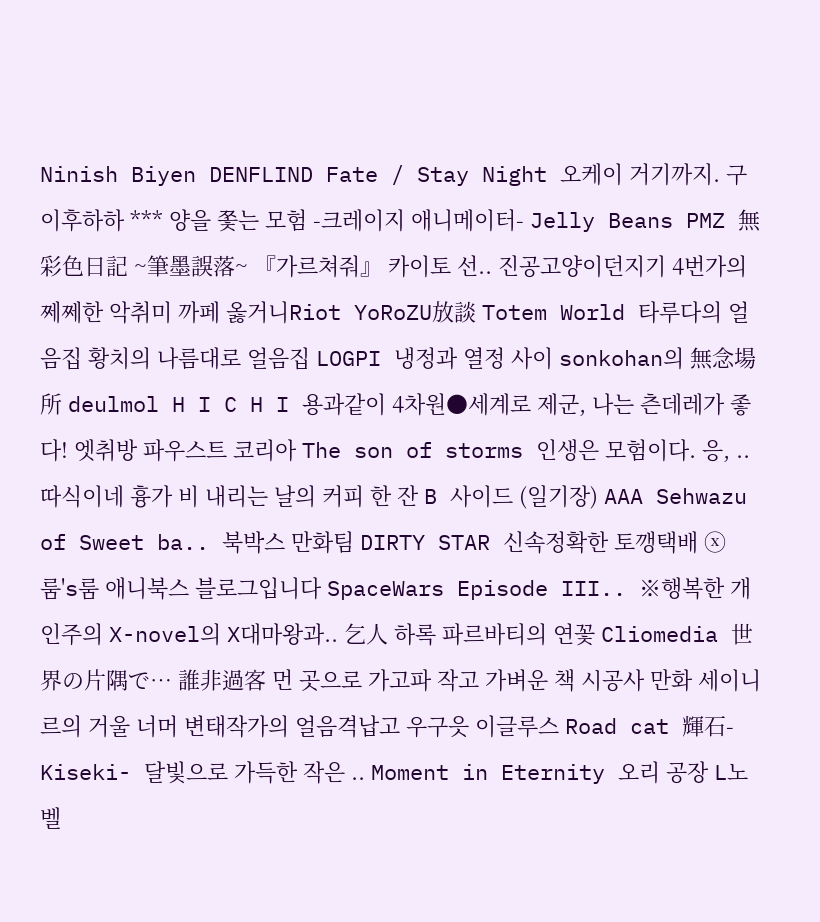Ninish Biyen DENFLIND Fate / Stay Night 오케이 거기까지. 구이후하하 *** 양을 쫓는 모험 -크레이지 애니메이터- Jelly Beans PMZ 無彩色日記 ~筆墨誤落~ 『가르쳐줘』 카이토 선.. 진공고양이던지기 4번가의 쩨쩨한 악취미 까페 옳거니Riot YoRoZU放談 Totem World 타루다의 얼음집 황치의 나름대로 얼음집 LOGPI 냉정과 열정 사이 sonkohan의 無念場所 deulmol H I C H I 용과같이 4차원●세계로 제군, 나는 츤데레가 좋다! 엣취방 파우스트 코리아 The son of storms 인생은 모험이다. 응, .. 따식이네 흉가 비 내리는 날의 커피 한 잔 B 사이드 (일기장) AAA Sehwazu of Sweet ba.. 북박스 만화팀 DIRTY STAR 신속정확한 토깽택배 ⓧ 룸's룸 애니북스 블로그입니다 SpaceWars Episode III.. ※행복한 개인주의 X-novel의 X대마왕과.. 乞人 하록 파르바티의 연꽃 Cliomedia 世界の片隅で… 誰非過客 먼 곳으로 가고파 작고 가벼운 책 시공사 만화 세이니르의 거울 너머 변태작가의 얼음격납고 우구읏 이글루스 Road cat 輝石-Kiseki- 달빛으로 가득한 작은 .. Moment in Eternity 오리 공장 L노벨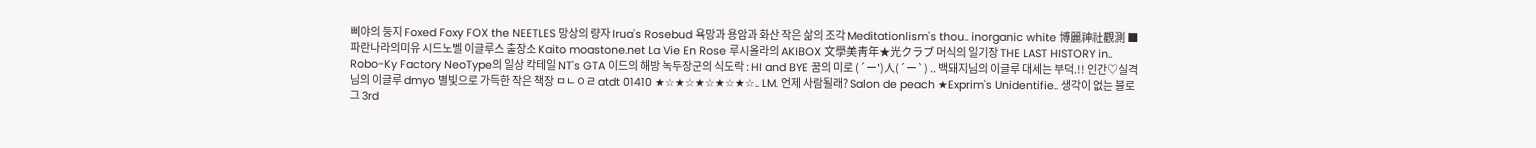삐야의 둥지 Foxed Foxy FOX the NEETLES 망상의 량자 Irua's Rosebud 욕망과 용암과 화산 작은 삶의 조각 Meditationlism's thou.. inorganic white 博麗神社觀測 ■ 파란나라의미유 시드노벨 이글루스 출장소 Kaito moastone.net La Vie En Rose 루시올라의 AKIBOX 文學美靑年★光クラブ 머식의 일기장 THE LAST HISTORY in.. Robo-Ky Factory NeoType의 일상 칵테일 NT's GTA 이드의 해방 녹두장군의 식도락 : HI and BYE 꿈의 미로 (´ー')人(´ー`) .. 백돼지님의 이글루 대세는 부덕.!! 인간♡실격님의 이글루 dmyo 별빛으로 가득한 작은 책장 ㅁㄴㅇㄹ atdt 01410 ★☆★☆★☆★☆★☆.. LM. 언제 사람될래? Salon de peach ★Exprim's Unidentifie.. 생각이 없는 블로그 3rd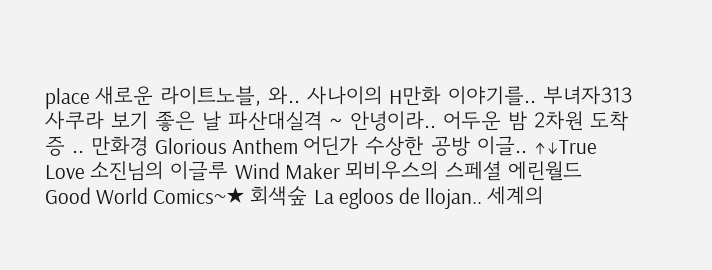place 새로운 라이트노블, 와.. 사나이의 H만화 이야기를.. 부녀자313 사쿠라 보기 좋은 날 파산대실격 ~ 안녕이라.. 어두운 밤 2차원 도착증 .. 만화경 Glorious Anthem 어딘가 수상한 공방 이글.. ↑↓True Love 소진님의 이글루 Wind Maker 뫼비우스의 스페셜 에린월드 Good World Comics~★ 회색숲 La egloos de llojan.. 세계의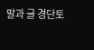말과 글 경단토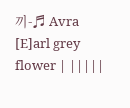끼-♬ Avra [E]arl grey flower | |||||